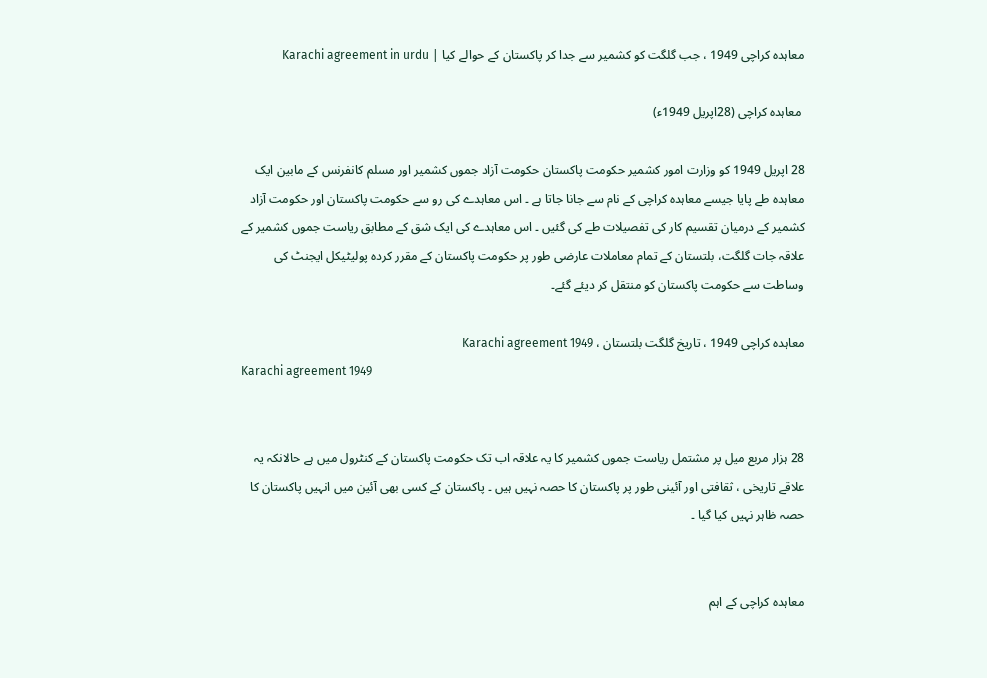معاہدہ کراچی 1949 ، جب گلگت کو کشمیر سے جدا کر پاکستان کے حوالے کیا | Karachi agreement in urdu

 معاہدہ کراچی (28اپریل 1949ء)

28 اپریل 1949 کو وزارت امور کشمیر حکومت پاکستان حکومت آزاد جموں کشمیر اور مسلم کانفرنس کے مابین ایک معاہدہ طے پایا جیسے معاہدہ کراچی کے نام سے جانا جاتا ہے ۔ اس معاہدے کی رو سے حکومت پاکستان اور حکومت آزاد کشمیر کے درمیان تقسیم کار کی تفصیلات طے کی گئیں ۔ اس معاہدے کی ایک شق کے مطابق ریاست جموں کشمیر کے علاقہ جات گلگت، بلتستان کے تمام معاملات عارضی طور پر حکومت پاکستان کے مقرر کردہ پولیٹیکل ایجنٹ کی وساطت سے حکومت پاکستان کو منتقل کر دیئے گئے۔

معاہدہ کراچی 1949 ، تاریخ گلگت بلتستان ، Karachi agreement 1949
Karachi agreement 1949


28 ہزار مربع میل پر مشتمل ریاست جموں کشمیر کا یہ علاقہ اب تک حکومت پاکستان کے کنٹرول میں ہے حالانکہ یہ علاقے تاریخی ، ثقافتی اور آئینی طور پر پاکستان کا حصہ نہیں ہیں ۔ پاکستان کے کسی بھی آئین میں انہیں پاکستان کا حصہ ظاہر نہیں کیا گیا ۔


معاہدہ کراچی کے اہم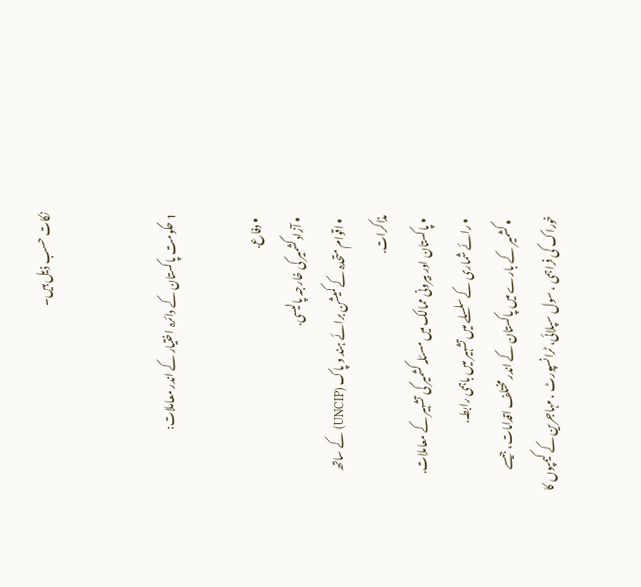نکات حسب ذیل ہیں۔


1 حکومت پاکستان کے دائرہ اختیار کے اندر معاملات:

  • دفاع.
  • آزادکشمیر کی خارجہ پالیسی.
  • اقوام متحدہ کے کمیشن برائے ہند و پاک (UNCIP) کے ساتھ مذاکرات.
  • پاکستان اور بیرونی ممالک میں مسئلہ کشمیر کی تشہیر کے معاملات.
  • رائے شماری کے سلسلے میں تشہیر میں باہمی رابطہ.
  • کشمیر کے بارے میں پاکستان کے اندر مختلف اقدامات، جیسے خوراک کی فراہمی ، سول سپلائی، ٹرانسپورٹ ، مہاجرین کے کیمپوں کا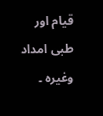قیام اور طبی امداد وغیرہ ۔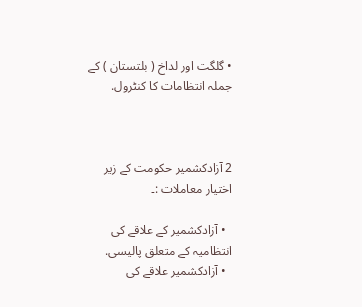• گلگت اور لداخ ( بلتستان ) کے جملہ انتظامات کا کنٹرول.



2 آزادکشمیر حکومت کے زیر اختیار معاملات :۔

  • آزادکشمیر کے علاقے کی انتظامیہ کے متعلق پالیسی.
  • آزادکشمیر علاقے کی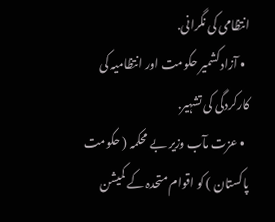انتظامی کی نگرانی.
  • آزادکشمیر حکومت اور انتظامیہ کی کارکردگی کی تشہیر.
  • عزت مآب وزیر بے محکمہ ( حکومت پاکستان ) کو اقوام متحدہ کے کمیشن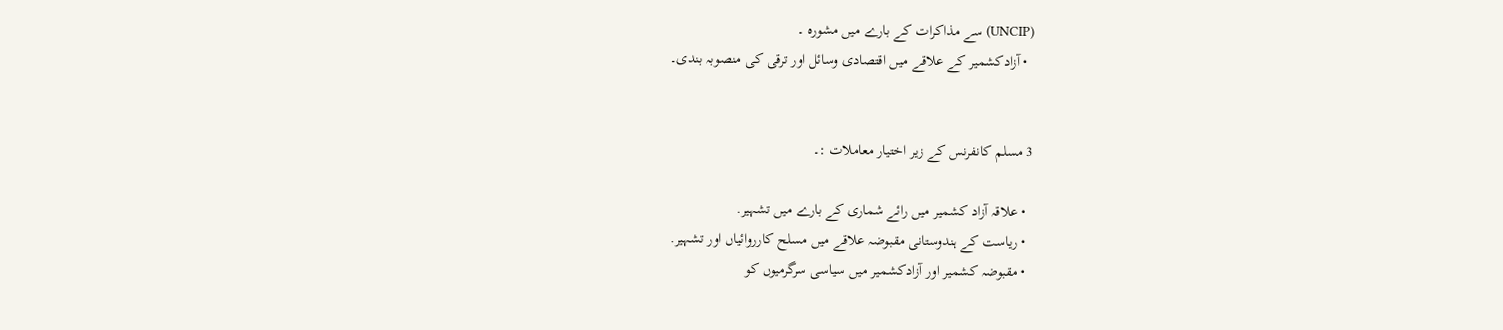(UNCIP) سے مذاکرات کے بارے میں مشورہ ۔
  • آزادکشمیر کے علاقے میں اقتصادی وسائل اور ترقی کی منصوبہ بندی۔


3 مسلم کانفرنس کے زیر اختیار معاملات :۔

  • علاقہ آزاد کشمیر میں رائے شماری کے بارے میں تشہیر.
  • ریاست کے ہندوستانی مقبوضہ علاقے میں مسلح کارروائیاں اور تشہیر.
  • مقبوضہ کشمیر اور آزادکشمیر میں سیاسی سرگرمیوں کو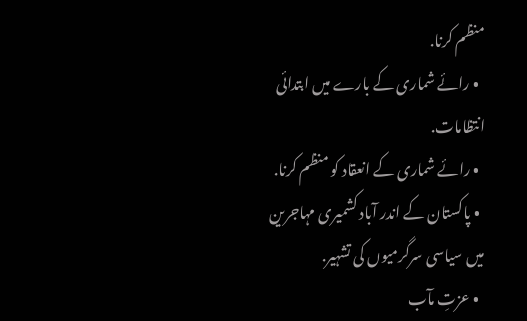منظم کرنا.
  • رائے شماری کے بارے میں ابتدائی انتظامات.
  • رائے شماری کے انعقاد کو منظم کرنا.
  • پاکستان کے اندر آباد کشمیری مہاجرین میں سیاسی سرگرمیوں کی تشہیر.
  • عزتِ مآب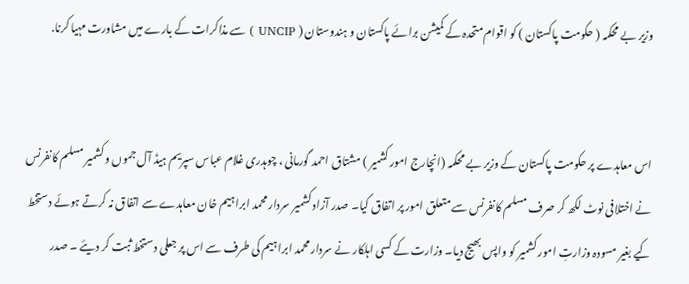وزیر بے محکمہ ( حکومت پاکستان ) کو اقوام متحدہ کے کمیشن برائے پاکستان و ہندوستان ( UNCIP ) سے مذاکرات کے بارے میں مشاورت مہیا کرنا.


اس معاہدے پر حکومت پاکستان کے وزیر بے محکمہ (انچارج امور کشمیر ) مشتاق احمد گورمانی ، چوہدری غلام عباس سپریم ہیڈ آل جموں و کشمیر مسلم کانفرنس نے اختلافی نوٹ لکھ کر صرف مسلم کانفرنس سے متعلق امور پر اتفاق کیا۔ صدر آزاد کشمیر سردار محمد ابراہیم خان معاہدے سے اتفاق نہ کرتے ہوئے دستخط کیے بغیر مسودہ وزارتِ امور کشمیر کو واپس بھیج دیا۔ وزارت کے کسی اہلکار نے سردار محمد ابراہیم کی طرف سے اس پر جعلی دستخط ثبت کر دیئے ۔ صدر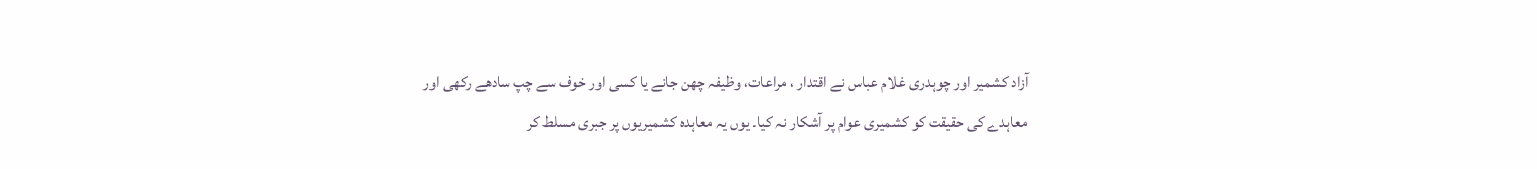آزاد کشمیر اور چوہدری غلام عباس نے اقتدار ، مراعات، وظیفہ چھن جانے یا کسی اور خوف سے چپ سادھے رکھی اور معاہدے کی حقیقت کو کشمیری عوام پر آشکار نہ کیا۔ یوں یہ معاہدہ کشمیریوں پر جبری مسلط کر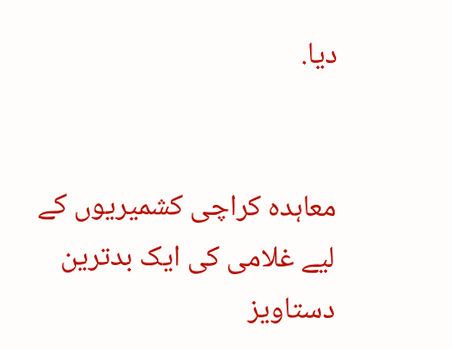دیا.


معاہدہ کراچی کشمیریوں کے لیے غلامی کی ایک بدترین دستاویز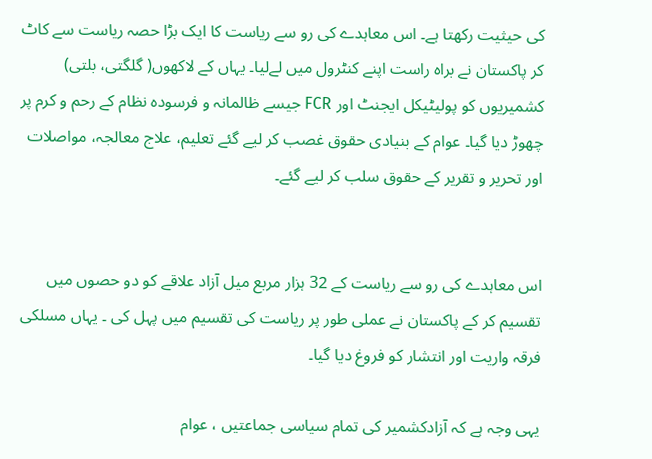کی حیثیت رکھتا ہے۔ اس معاہدے کی رو سے ریاست کا ایک بڑا حصہ ریاست سے کاٹ کر پاکستان نے براہ راست اپنے کنٹرول میں لےلیا۔ یہاں کے لاکھوں( گلگتی، بلتی) کشمیریوں کو پولیٹیکل ایجنٹ اور FCR جیسے ظالمانہ و فرسودہ نظام کے رحم و کرم پر چھوڑ دیا گیا۔ عوام کے بنیادی حقوق غصب کر لیے گئے تعلیم، علاج معالجہ، مواصلات اور تحریر و تقریر کے حقوق سلب کر لیے گئے۔


اس معاہدے کی رو سے ریاست کے 32 ہزار مربع میل آزاد علاقے کو دو حصوں میں تقسیم کر کے پاکستان نے عملی طور پر ریاست کی تقسیم میں پہل کی ۔ یہاں مسلکی فرقہ واریت اور انتشار کو فروغ دیا گیا۔

یہی وجہ ہے کہ آزادکشمیر کی تمام سیاسی جماعتیں ، عوام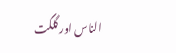الناس اور گلگت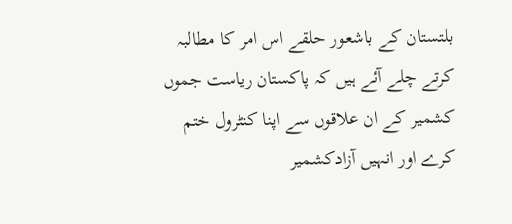بلتستان کے باشعور حلقے اس امر کا مطالبہ کرتے چلے آئے ہیں کہ پاکستان ریاست جموں کشمیر کے ان علاقوں سے اپنا کنٹرول ختم کرے اور انہیں آزادکشمیر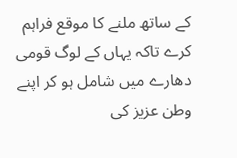کے ساتھ ملنے کا موقع فراہم کرے تاکہ یہاں کے لوگ قومی دھارے میں شامل ہو کر اپنے وطن عزیز کی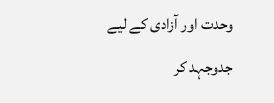وحدت اور آزادی کے لیے جدوجہد کر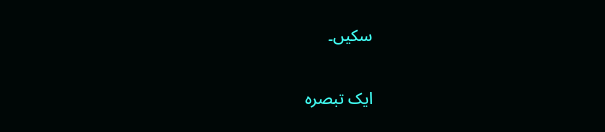سکیں۔


ایک تبصرہ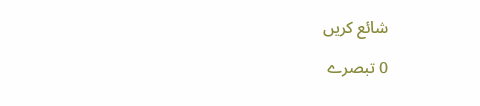شائع کریں

0 تبصرے